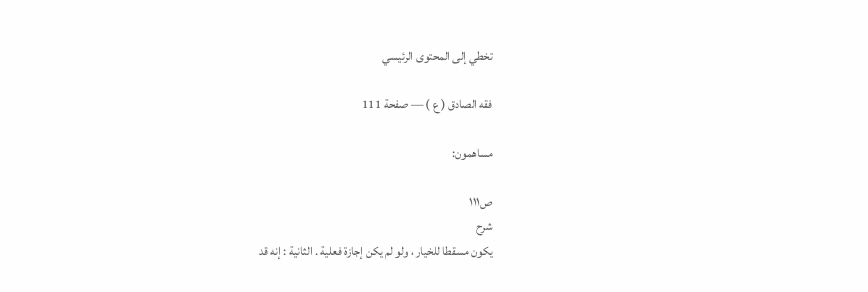تخطي إلى المحتوى الرئيسي

فقه الصادق ( ع ) — صفحة 111

مساهمون:

ص١١١
شرح
يكون مسقطا للخيار ، ولو لم يكن إجازة فعلية . الثانية : إنه قد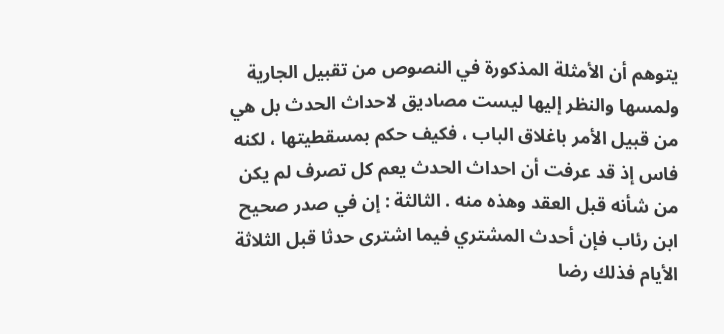يتوهم أن الأمثلة المذكورة في النصوص من تقبيل الجارية ولمسها والنظر إليها ليست مصاديق لاحداث الحدث بل هي من قبيل الأمر باغلاق الباب ، فكيف حكم بمسقطيتها ، لكنه فاس إذ قد عرفت أن احداث الحدث يعم كل تصرف لم يكن من شأنه قبل العقد وهذه منه . الثالثة : إن في صدر صحيح ابن رئاب فإن أحدث المشتري فيما اشترى حدثا قبل الثلاثة الأيام فذلك رضا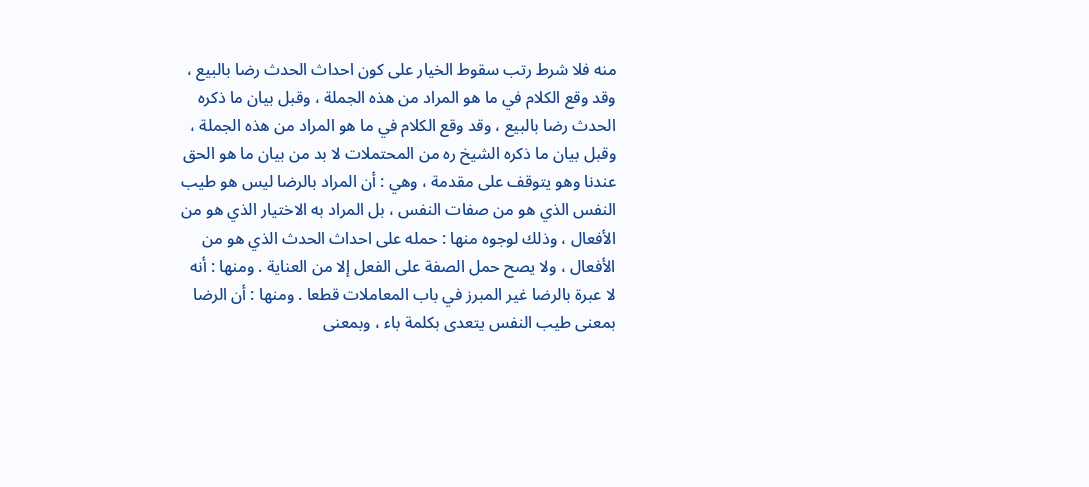منه فلا شرط رتب سقوط الخيار على كون احداث الحدث رضا بالبيع ، وقد وقع الكلام في ما هو المراد من هذه الجملة ، وقبل بيان ما ذكره الحدث رضا بالبيع ، وقد وقع الكلام في ما هو المراد من هذه الجملة ، وقبل بيان ما ذكره الشيخ ره من المحتملات لا بد من بيان ما هو الحق عندنا وهو يتوقف على مقدمة ، وهي : أن المراد بالرضا ليس هو طيب النفس الذي هو من صفات النفس ، بل المراد به الاختيار الذي هو من الأفعال ، وذلك لوجوه منها : حمله على احداث الحدث الذي هو من الأفعال ، ولا يصح حمل الصفة على الفعل إلا من العناية . ومنها : أنه لا عبرة بالرضا غير المبرز في باب المعاملات قطعا . ومنها : أن الرضا بمعنى طيب النفس يتعدى بكلمة باء ، وبمعنى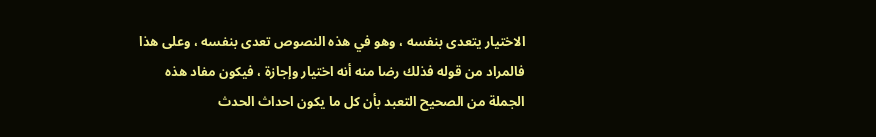الاختيار يتعدى بنفسه ، وهو في هذه النصوص تعدى بنفسه ، وعلى هذا فالمراد من قوله فذلك رضا منه أنه اختيار وإجازة ، فيكون مفاد هذه الجملة من الصحيح التعبد بأن كل ما يكون احداث الحدث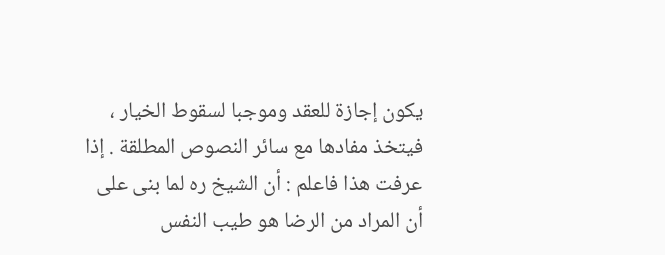يكون إجازة للعقد وموجبا لسقوط الخيار ، فيتخذ مفادها مع سائر النصوص المطلقة . إذا عرفت هذا فاعلم : أن الشيخ ره لما بنى على أن المراد من الرضا هو طيب النفس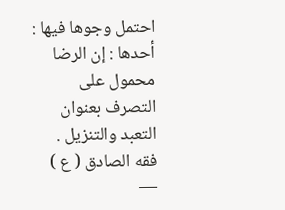احتمل وجوها فيها : أحدها : إن الرضا محمول على التصرف بعنوان التعبد والتنزيل .
فقه الصادق ( ع ) —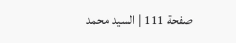صفحة 111 | السيد محمد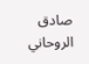صادق الروحاني